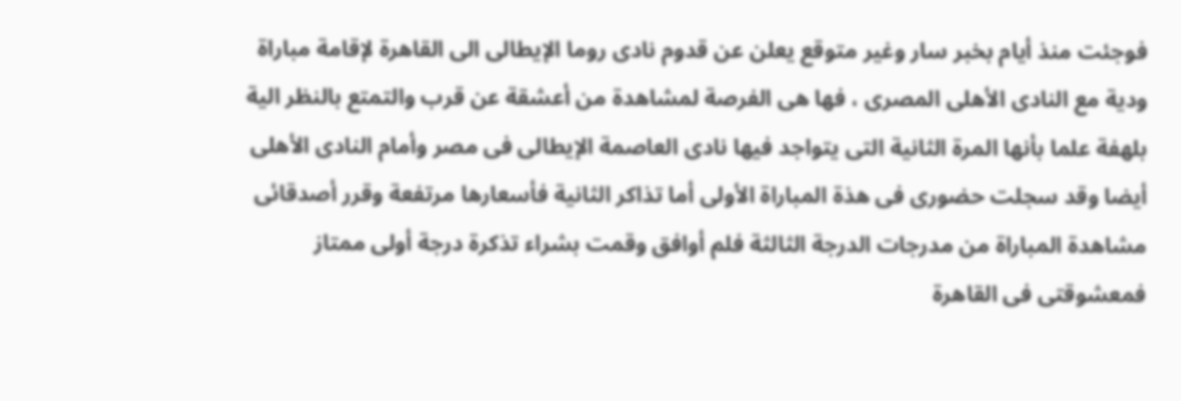فوجئت منذ أيام بخبر سار وغير متوقع يعلن عن قدوم نادى روما الإيطالى الى القاهرة لإقامة مباراة ودية مع النادى الأهلى المصرى ، فها هى الفرصة لمشاهدة من أعشقة عن قرب والتمتع بالنظر الية بلهفة علما بأنها المرة الثانية التى يتواجد فيها نادى العاصمة الإيطالى فى مصر وأمام النادى الأهلى أيضا وقد سجلت حضورى فى هذة المباراة الأولى أما تذاكر الثانية فأسعارها مرتفعة وقرر أصدقائى مشاهدة المباراة من مدرجات الدرجة الثالثة فلم أوافق وقمت بشراء تذكرة درجة أولى ممتاز فمعشوقتى فى القاهرة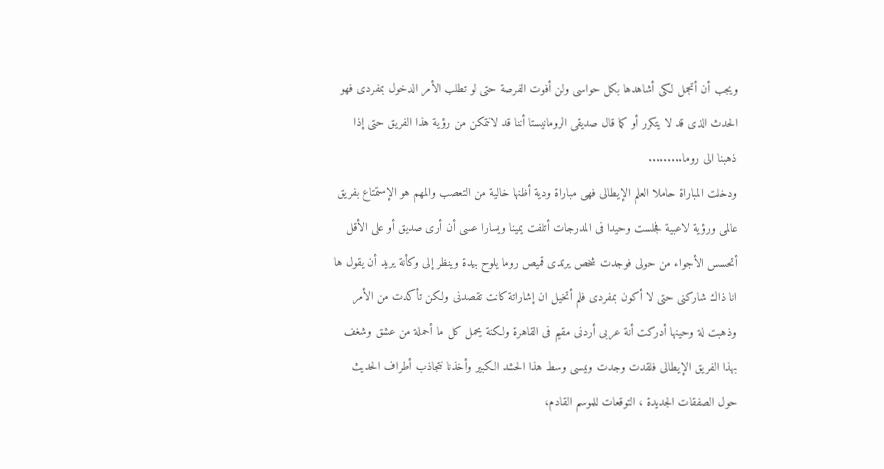ويجب أن أتجمل لكى أشاهدها بكل حواسى ولن أفوت الفرصة حتى لو تطلب الأمر الدخول بمفردى فهو الحدث الذى قد لا يتكرر أو كما قال صديقى الرومانيستا أننا قد لانتمكن من رؤية هذا الفريق حتى إذا ذهبنا الى روما.........
ودخلت المباراة حاملا العلم الإيطالى فهى مباراة ودية أظنها خالية من التعصب والمهم هو الإستمتاع بفريق عالمى ورؤية لاعبية فجلست وحيدا فى المدرجات أتلفت يمينا ويسارا عسى أن أرى صديق أو على الأقل أتحسس الأجواء من حولى فوجدت شخص يرتدى قميص روما يلوح بيدة وينظر إلى وكأنة يريد أن يقول ها انا ذاك شاركنى حتى لا أكون بمفردى فلم أتخيل ان إشاراتة كانت تقصدنى ولكن تأكدت من الأمر وذهبت لة وحينها أدركت أنة عربى أردنى مقيم فى القاهرة ولكنة يحمل كل ما أحملة من عشق وشغف بهذا الفريق الإيطالى فلقدت وجدت ونيسى وسط هذا الحشد الكبير وأخذنا نتجاذب أطراف الحديث حول الصفقات الجديدة ، التوقعات للموسم القادم،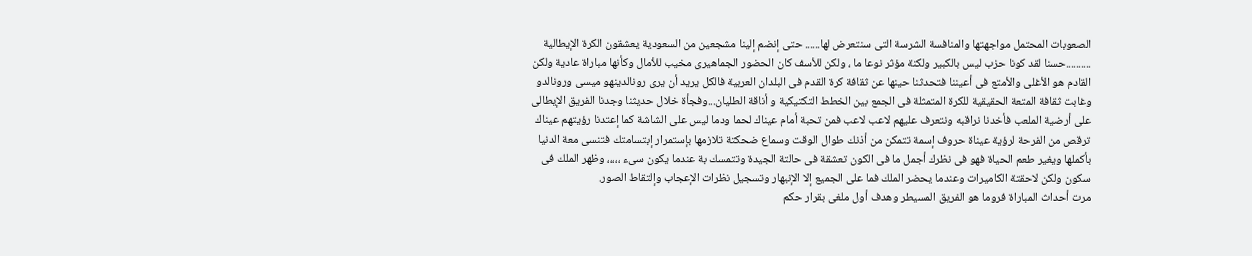الصعوبات المحتمل مواجهتها والمنافسة الشرسة التى سنتعرض لها...... حتى إنضم إلينا مشجعين من السعودية يعشقون الكرة الإيطالية ..........حسنا لقد كونا حزب ليس بالكبير ولكنة مؤثر نوعا ما ، ولكن للأسف كان الحضور الجماهيرى مخيب للأمال وكأنها مباراة عادية ولكن القادم هو الأغلى والأمتع فى أعيننا فتحدثنا حينها عن ثقافة كرة القدم فى البلدان العربية فالكل يريد أن يرى رونالدينهو ميسى ورونالدو وغابت ثقافة المتعة الحقيقية للكرة المتمثلة فى الجمع بين الخطط التكتيكية و أناقة الطليان...وفجأة خلال حديثنا وجدنا الفريق الإيطالى على أرضية الملعب فأخدنا نراقبه ونتعرف عليهم لاعب لاعب فمن تحبة أمام عيناك لحما ودما ليس على الشاشة كما إعتدنا رؤيتهم عيناك ترقص من الفرحة لرؤية عيناة حروف إسمة تتمكن من أذنك طوال الوقت وسماع ضحكتة تلازمها بإستمرار إبتسامتك فتنسى معة الدنيا بأكملها ويغير طعم الحياة فهو فى نظرك أجمل ما فى الكون تعشقة فى حالتة الجيدة وتتمسك بة عندما يكون سىء ،،،،، وظهر الملك فى سكون ولكن لاحقتة الكاميرات وعندما يحضر الملك فما على الجميع إلا الإنبهار وتسجيل نظرات الإعجاب وإلتقاط الصور.
مرت أحداث المباراة فروما هو الفريق المسيطر وهدف أول ملغى بقرار حكم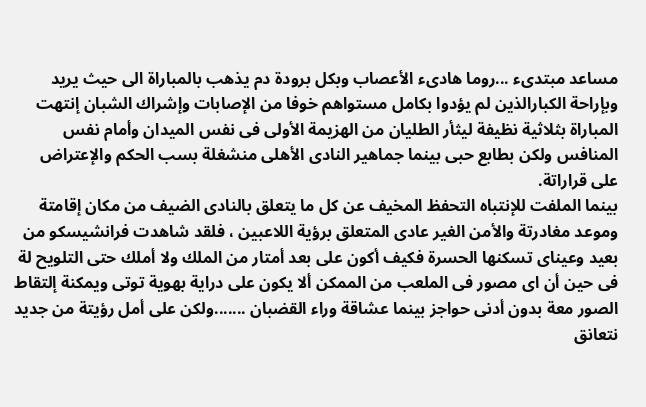مساعد مبتدىء ...روما هادىء الأعصاب وبكل برودة دم يذهب بالمباراة الى حيث يريد وبإراحة الكبارالذين لم يؤدوا بكامل مستواهم خوفا من الإصابات وإشراك الشبان إنتهت المباراة بثلاثية نظيفة ليثأر الطليان من الهزيمة الأولى فى نفس الميدان وأمام نفس المنافس ولكن بطابع حبى بينما جماهير النادى الأهلى منشغلة بسب الحكم والإعتراض على قراراتة.
بينما الملفت للإنتباه التحفظ المخيف عن كل ما يتعلق بالنادى الضيف من مكان إقامتة وموعد مغادرتة والأمن الغير عادى المتعلق برؤية اللاعبين ، فلقد شاهدت فرانشيسكو من بعيد وعيناى تسكنها الحسرة فكيف أكون على بعد أمتار من الملك ولا أملك حتى التلويح لة فى حين أن اى مصور فى الملعب من الممكن ألا يكون على دراية بهوية توتى ويمكنة إلتقاط الصور معة بدون أدنى حواجز بينما عشاقة وراء القضبان .......ولكن على أمل رؤيتة من جديد نتعانق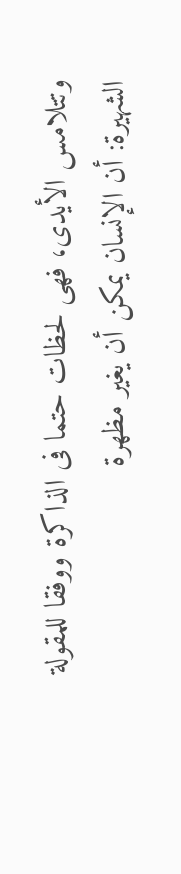وتتلامس الأيدى، فهى لحظات حتما فى الذاكرة ووفقا للمقولة الشهيرة: أن الإنسان يمكن أن يغير مظهرة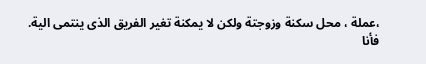،عملة ، محل سكنة وزوجتة ولكن لا يمكنة تغير الفريق الذى ينتمى الية.
فأنا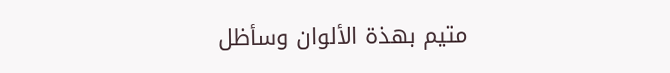متيم بهذة الألوان وسأظل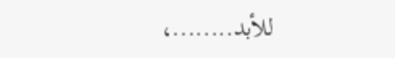للأبد........،